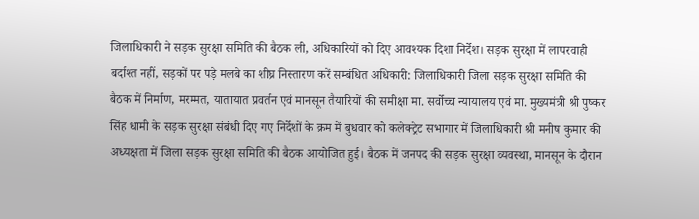जिलाधिकारी ने सड़क सुरक्षा समिति की बैठक ली, अधिकारियों को दिए आवश्यक दिशा निर्देश। सड़क सुरक्षा में लापरवाही बर्दाश्त नहीं, सड़कों पर पड़े मलबे का शीघ्र निस्तारण करें सम्बंधित अधिकारी: जिलाधिकारी जिला सड़क सुरक्षा समिति की बैठक में निर्माण, मरम्मत, यातायात प्रवर्तन एवं मानसून तैयारियों की समीक्षा मा. सर्वोच्च न्यायालय एवं मा. मुख्यमंत्री श्री पुष्कर सिंह धामी के सड़क सुरक्षा संबंधी दिए गए निर्देशों के क्रम में बुधवार को कलेक्ट्रेट सभागार में जिलाधिकारी श्री मनीष कुमार की अध्यक्षता में जिला सड़क सुरक्षा समिति की बैठक आयोजित हुई। बैठक में जनपद की सड़क सुरक्षा व्यवस्था, मानसून के दौरान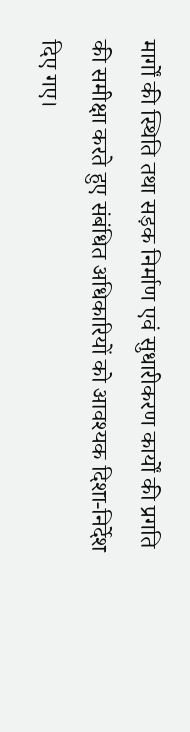मार्गों की स्थिति तथा सड़क निर्माण एवं सुधारीकरण कार्यों की प्रगति की समीक्षा करते हुए संबंधित अधिकारियों को आवश्यक दिशा-निर्देश दिए गए।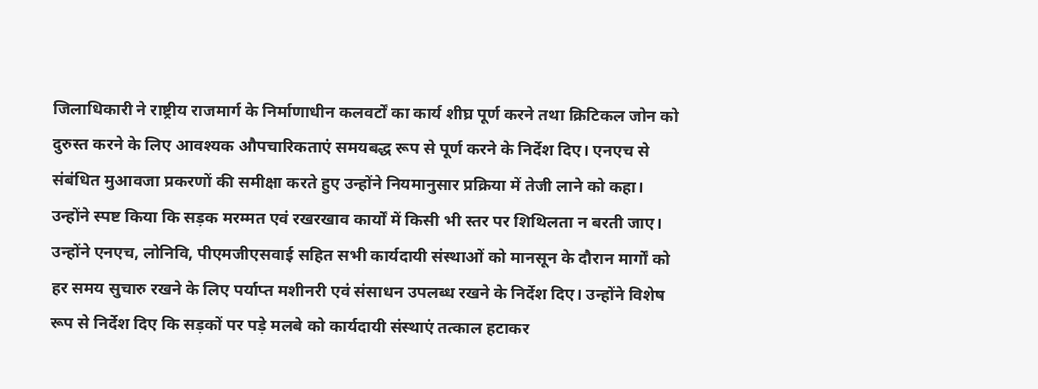जिलाधिकारी ने राष्ट्रीय राजमार्ग के निर्माणाधीन कलवर्टों का कार्य शीघ्र पूर्ण करने तथा क्रिटिकल जोन को दुरुस्त करने के लिए आवश्यक औपचारिकताएं समयबद्ध रूप से पूर्ण करने के निर्देश दिए। एनएच से संबंधित मुआवजा प्रकरणों की समीक्षा करते हुए उन्होंने नियमानुसार प्रक्रिया में तेजी लाने को कहा। उन्होंने स्पष्ट किया कि सड़क मरम्मत एवं रखरखाव कार्यों में किसी भी स्तर पर शिथिलता न बरती जाए। उन्होंने एनएच, लोनिवि, पीएमजीएसवाई सहित सभी कार्यदायी संस्थाओं को मानसून के दौरान मार्गों को हर समय सुचारु रखने के लिए पर्याप्त मशीनरी एवं संसाधन उपलब्ध रखने के निर्देश दिए। उन्होंने विशेष रूप से निर्देश दिए कि सड़कों पर पड़े मलबे को कार्यदायी संस्थाएं तत्काल हटाकर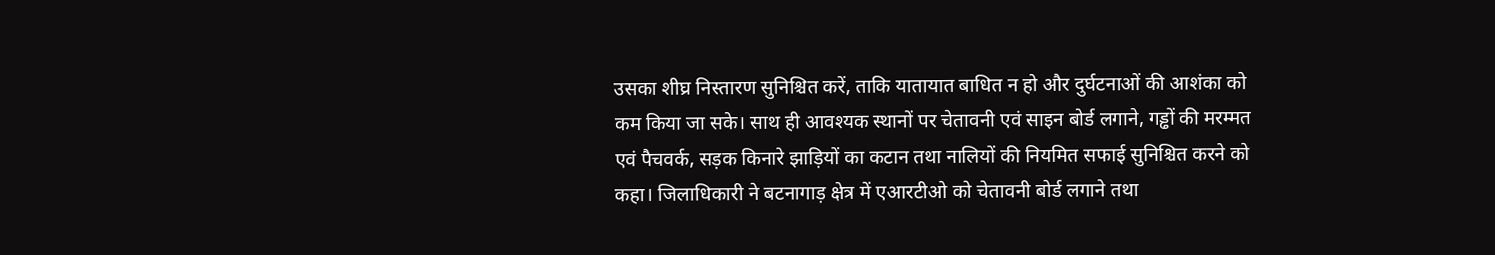उसका शीघ्र निस्तारण सुनिश्चित करें, ताकि यातायात बाधित न हो और दुर्घटनाओं की आशंका को कम किया जा सके। साथ ही आवश्यक स्थानों पर चेतावनी एवं साइन बोर्ड लगाने, गड्ढों की मरम्मत एवं पैचवर्क, सड़क किनारे झाड़ियों का कटान तथा नालियों की नियमित सफाई सुनिश्चित करने को कहा। जिलाधिकारी ने बटनागाड़ क्षेत्र में एआरटीओ को चेतावनी बोर्ड लगाने तथा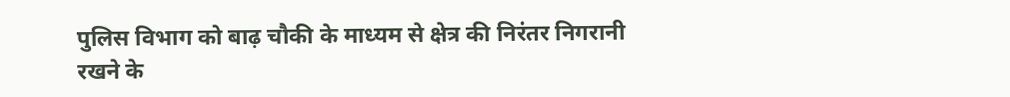पुलिस विभाग को बाढ़ चौकी के माध्यम से क्षेत्र की निरंतर निगरानी रखने के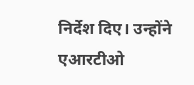निर्देश दिए। उन्होंने एआरटीओ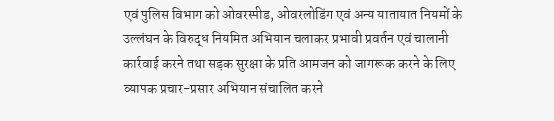एवं पुलिस विभाग को ओवरस्पीड, ओवरलोडिंग एवं अन्य यातायात नियमों के उल्लंघन के विरुद्ध नियमित अभियान चलाकर प्रभावी प्रवर्तन एवं चालानी कार्रवाई करने तथा सड़क सुरक्षा के प्रति आमजन को जागरूक करने के लिए व्यापक प्रचार-प्रसार अभियान संचालित करने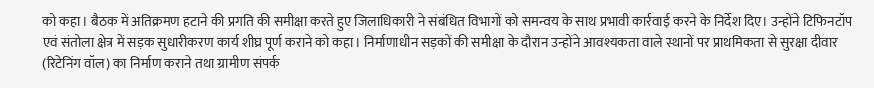को कहा। बैठक में अतिक्रमण हटाने की प्रगति की समीक्षा करते हुए जिलाधिकारी ने संबंधित विभागों को समन्वय के साथ प्रभावी कार्रवाई करने के निर्देश दिए। उन्होंने टिफिनटॉप एवं संतोला क्षेत्र में सड़क सुधारीकरण कार्य शीघ्र पूर्ण कराने को कहा। निर्माणाधीन सड़कों की समीक्षा के दौरान उन्होंने आवश्यकता वाले स्थानों पर प्राथमिकता से सुरक्षा दीवार (रिटेनिंग वॉल) का निर्माण कराने तथा ग्रामीण संपर्क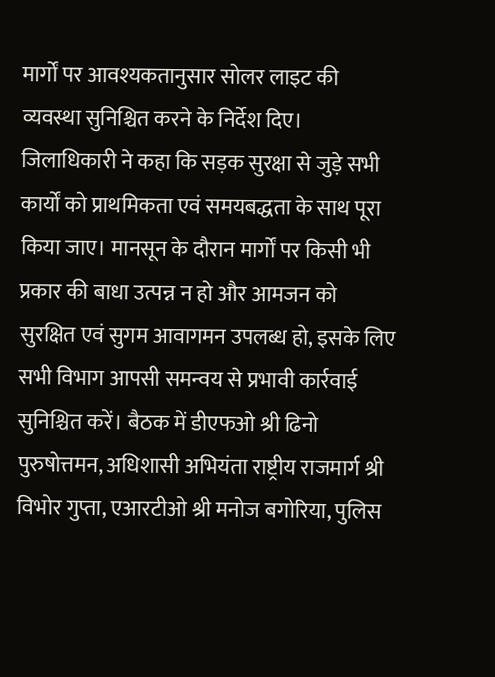मार्गों पर आवश्यकतानुसार सोलर लाइट की व्यवस्था सुनिश्चित करने के निर्देश दिए। जिलाधिकारी ने कहा कि सड़क सुरक्षा से जुड़े सभी कार्यों को प्राथमिकता एवं समयबद्धता के साथ पूरा किया जाए। मानसून के दौरान मार्गों पर किसी भी प्रकार की बाधा उत्पन्न न हो और आमजन को सुरक्षित एवं सुगम आवागमन उपलब्ध हो, इसके लिए सभी विभाग आपसी समन्वय से प्रभावी कार्रवाई सुनिश्चित करें। बैठक में डीएफओ श्री ढिनो पुरुषोत्तमन, अधिशासी अभियंता राष्ट्रीय राजमार्ग श्री विभोर गुप्ता, एआरटीओ श्री मनोज बगोरिया, पुलिस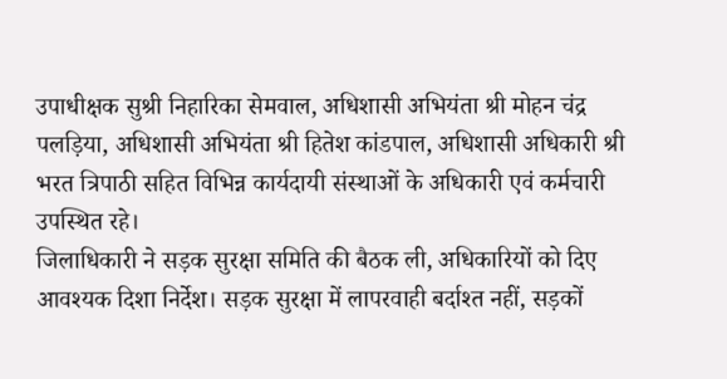उपाधीक्षक सुश्री निहारिका सेमवाल, अधिशासी अभियंता श्री मोहन चंद्र पलड़िया, अधिशासी अभियंता श्री हितेश कांडपाल, अधिशासी अधिकारी श्री भरत त्रिपाठी सहित विभिन्न कार्यदायी संस्थाओं के अधिकारी एवं कर्मचारी उपस्थित रहे।
जिलाधिकारी ने सड़क सुरक्षा समिति की बैठक ली, अधिकारियों को दिए आवश्यक दिशा निर्देश। सड़क सुरक्षा में लापरवाही बर्दाश्त नहीं, सड़कों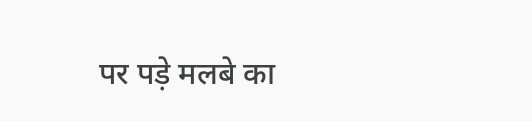पर पड़े मलबे का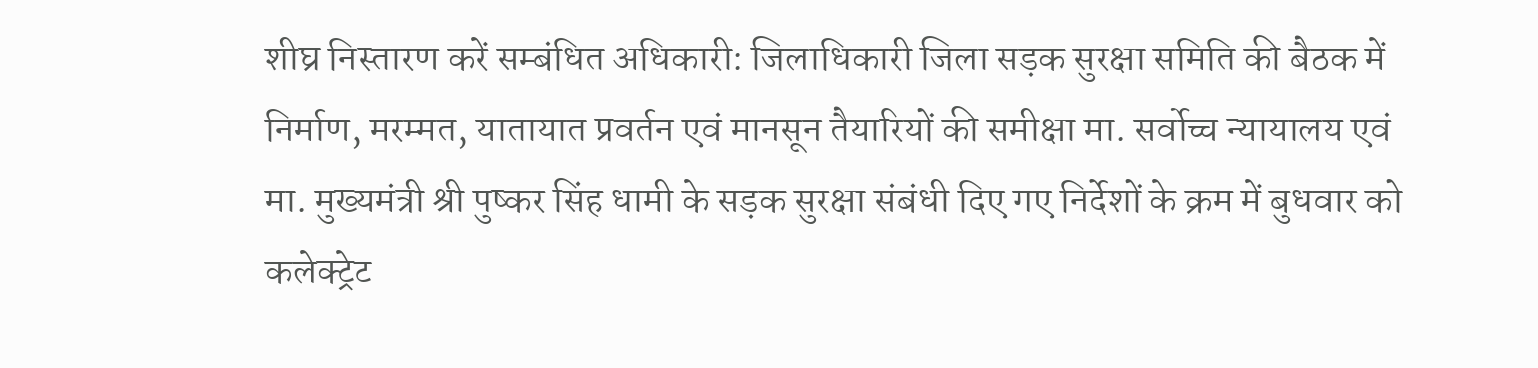शीघ्र निस्तारण करें सम्बंधित अधिकारी: जिलाधिकारी जिला सड़क सुरक्षा समिति की बैठक में निर्माण, मरम्मत, यातायात प्रवर्तन एवं मानसून तैयारियों की समीक्षा मा. सर्वोच्च न्यायालय एवं मा. मुख्यमंत्री श्री पुष्कर सिंह धामी के सड़क सुरक्षा संबंधी दिए गए निर्देशों के क्रम में बुधवार को कलेक्ट्रेट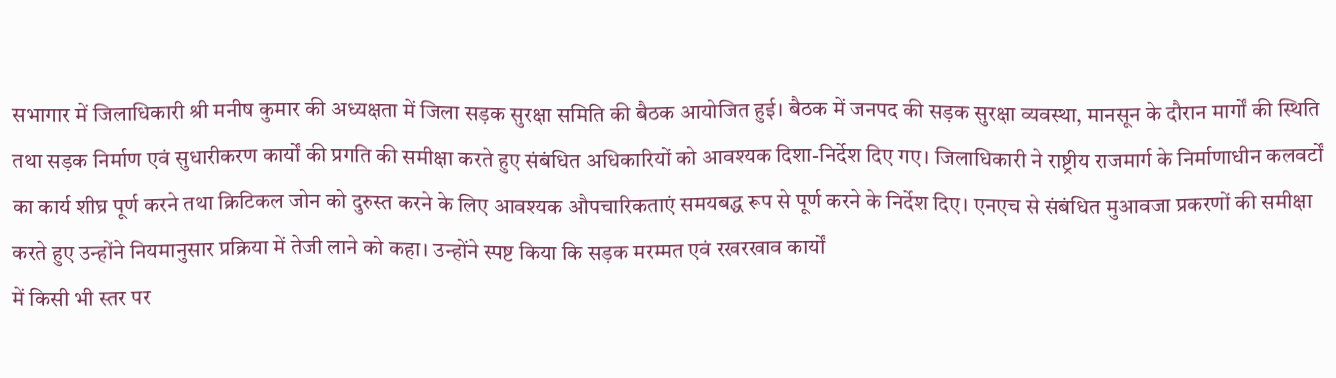सभागार में जिलाधिकारी श्री मनीष कुमार की अध्यक्षता में जिला सड़क सुरक्षा समिति की बैठक आयोजित हुई। बैठक में जनपद की सड़क सुरक्षा व्यवस्था, मानसून के दौरान मार्गों की स्थिति तथा सड़क निर्माण एवं सुधारीकरण कार्यों की प्रगति की समीक्षा करते हुए संबंधित अधिकारियों को आवश्यक दिशा-निर्देश दिए गए। जिलाधिकारी ने राष्ट्रीय राजमार्ग के निर्माणाधीन कलवर्टों का कार्य शीघ्र पूर्ण करने तथा क्रिटिकल जोन को दुरुस्त करने के लिए आवश्यक औपचारिकताएं समयबद्ध रूप से पूर्ण करने के निर्देश दिए। एनएच से संबंधित मुआवजा प्रकरणों की समीक्षा करते हुए उन्होंने नियमानुसार प्रक्रिया में तेजी लाने को कहा। उन्होंने स्पष्ट किया कि सड़क मरम्मत एवं रखरखाव कार्यों
में किसी भी स्तर पर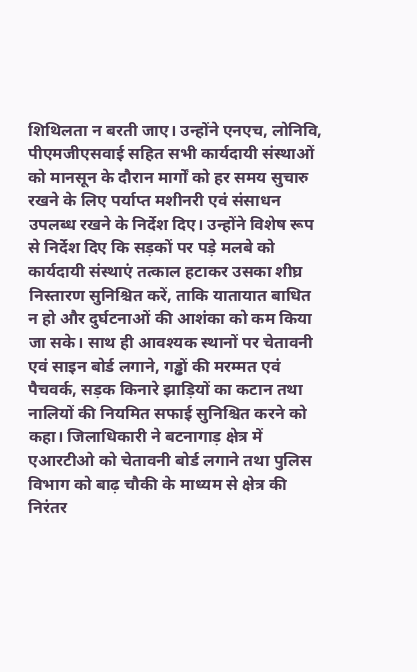शिथिलता न बरती जाए। उन्होंने एनएच, लोनिवि, पीएमजीएसवाई सहित सभी कार्यदायी संस्थाओं को मानसून के दौरान मार्गों को हर समय सुचारु रखने के लिए पर्याप्त मशीनरी एवं संसाधन उपलब्ध रखने के निर्देश दिए। उन्होंने विशेष रूप से निर्देश दिए कि सड़कों पर पड़े मलबे को कार्यदायी संस्थाएं तत्काल हटाकर उसका शीघ्र निस्तारण सुनिश्चित करें, ताकि यातायात बाधित न हो और दुर्घटनाओं की आशंका को कम किया जा सके। साथ ही आवश्यक स्थानों पर चेतावनी एवं साइन बोर्ड लगाने, गड्ढों की मरम्मत एवं पैचवर्क, सड़क किनारे झाड़ियों का कटान तथा नालियों की नियमित सफाई सुनिश्चित करने को कहा। जिलाधिकारी ने बटनागाड़ क्षेत्र में एआरटीओ को चेतावनी बोर्ड लगाने तथा पुलिस विभाग को बाढ़ चौकी के माध्यम से क्षेत्र की निरंतर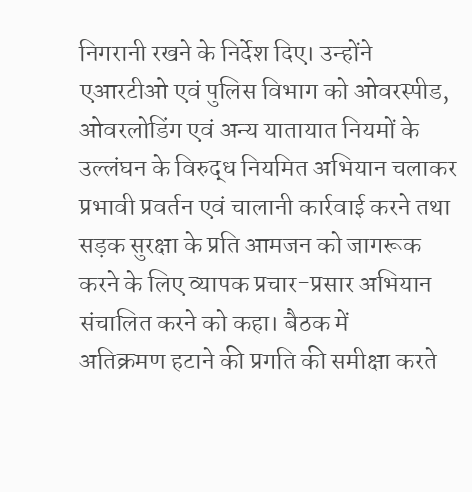निगरानी रखने के निर्देश दिए। उन्होंने एआरटीओ एवं पुलिस विभाग को ओवरस्पीड, ओवरलोडिंग एवं अन्य यातायात नियमों के उल्लंघन के विरुद्ध नियमित अभियान चलाकर प्रभावी प्रवर्तन एवं चालानी कार्रवाई करने तथा सड़क सुरक्षा के प्रति आमजन को जागरूक करने के लिए व्यापक प्रचार-प्रसार अभियान संचालित करने को कहा। बैठक में
अतिक्रमण हटाने की प्रगति की समीक्षा करते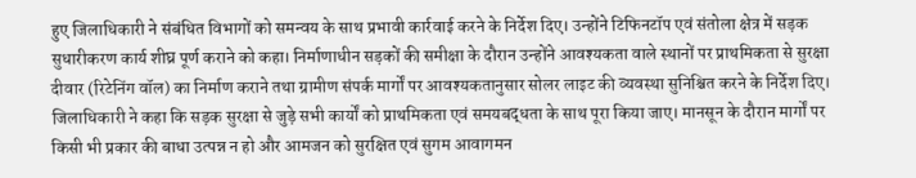हुए जिलाधिकारी ने संबंधित विभागों को समन्वय के साथ प्रभावी कार्रवाई करने के निर्देश दिए। उन्होंने टिफिनटॉप एवं संतोला क्षेत्र में सड़क सुधारीकरण कार्य शीघ्र पूर्ण कराने को कहा। निर्माणाधीन सड़कों की समीक्षा के दौरान उन्होंने आवश्यकता वाले स्थानों पर प्राथमिकता से सुरक्षा दीवार (रिटेनिंग वॉल) का निर्माण कराने तथा ग्रामीण संपर्क मार्गों पर आवश्यकतानुसार सोलर लाइट की व्यवस्था सुनिश्चित करने के निर्देश दिए। जिलाधिकारी ने कहा कि सड़क सुरक्षा से जुड़े सभी कार्यों को प्राथमिकता एवं समयबद्धता के साथ पूरा किया जाए। मानसून के दौरान मार्गों पर किसी भी प्रकार की बाधा उत्पन्न न हो और आमजन को सुरक्षित एवं सुगम आवागमन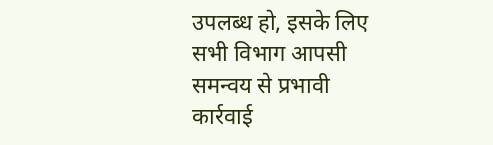उपलब्ध हो, इसके लिए सभी विभाग आपसी समन्वय से प्रभावी कार्रवाई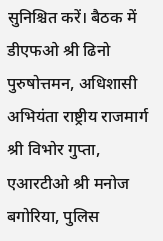सुनिश्चित करें। बैठक में डीएफओ श्री ढिनो पुरुषोत्तमन, अधिशासी अभियंता राष्ट्रीय राजमार्ग श्री विभोर गुप्ता, एआरटीओ श्री मनोज बगोरिया, पुलिस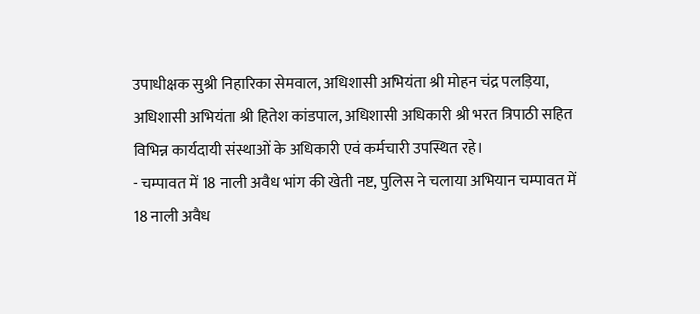उपाधीक्षक सुश्री निहारिका सेमवाल, अधिशासी अभियंता श्री मोहन चंद्र पलड़िया, अधिशासी अभियंता श्री हितेश कांडपाल, अधिशासी अधिकारी श्री भरत त्रिपाठी सहित विभिन्न कार्यदायी संस्थाओं के अधिकारी एवं कर्मचारी उपस्थित रहे।
- चम्पावत में 18 नाली अवैध भांग की खेती नष्ट, पुलिस ने चलाया अभियान चम्पावत में 18 नाली अवैध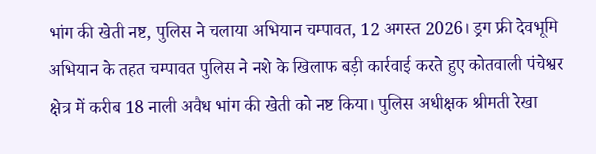भांग की खेती नष्ट, पुलिस ने चलाया अभियान चम्पावत, 12 अगस्त 2026। ड्रग फ्री देवभूमि अभियान के तहत चम्पावत पुलिस ने नशे के खिलाफ बड़ी कार्रवाई करते हुए कोतवाली पंचेश्वर क्षेत्र में करीब 18 नाली अवैध भांग की खेती को नष्ट किया। पुलिस अधीक्षक श्रीमती रेखा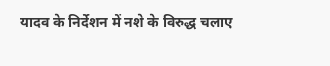यादव के निर्देशन में नशे के विरुद्ध चलाए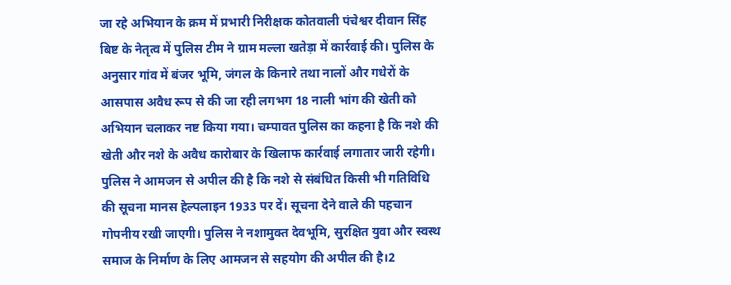जा रहे अभियान के क्रम में प्रभारी निरीक्षक कोतवाली पंचेश्वर दीवान सिंह बिष्ट के नेतृत्व में पुलिस टीम ने ग्राम मल्ला खतेड़ा में कार्रवाई की। पुलिस के अनुसार गांव में बंजर भूमि, जंगल के किनारे तथा नालों और गधेरों के आसपास अवैध रूप से की जा रही लगभग 18 नाली भांग की खेती को अभियान चलाकर नष्ट किया गया। चम्पावत पुलिस का कहना है कि नशे की खेती और नशे के अवैध कारोबार के खिलाफ कार्रवाई लगातार जारी रहेगी। पुलिस ने आमजन से अपील की है कि नशे से संबंधित किसी भी गतिविधि की सूचना मानस हेल्पलाइन 1933 पर दें। सूचना देने वाले की पहचान गोपनीय रखी जाएगी। पुलिस ने नशामुक्त देवभूमि, सुरक्षित युवा और स्वस्थ समाज के निर्माण के लिए आमजन से सहयोग की अपील की है।2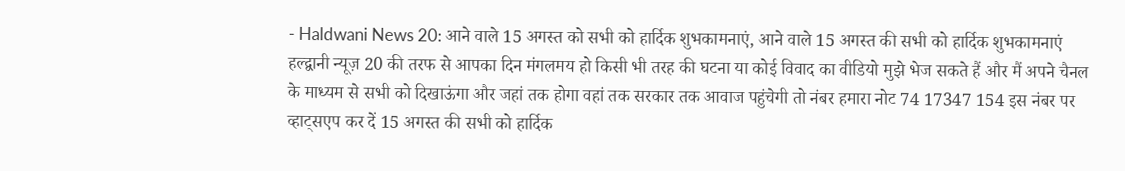- Haldwani News 20: आने वाले 15 अगस्त को सभी को हार्दिक शुभकामनाएं, आने वाले 15 अगस्त की सभी को हार्दिक शुभकामनाएं हल्द्वानी न्यूज़ 20 की तरफ से आपका दिन मंगलमय हो किसी भी तरह की घटना या कोई विवाद का वीडियो मुझे भेज सकते हैं और मैं अपने चैनल के माध्यम से सभी को दिखाऊंगा और जहां तक होगा वहां तक सरकार तक आवाज पहुंचेगी तो नंबर हमारा नोट 74 17347 154 इस नंबर पर व्हाट्सएप कर दें 15 अगस्त की सभी को हार्दिक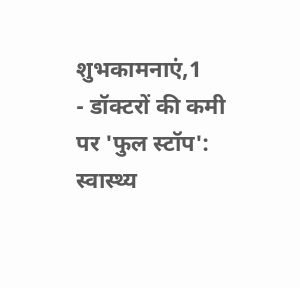शुभकामनाएं,1
- डॉक्टरों की कमी पर 'फुल स्टॉप': स्वास्थ्य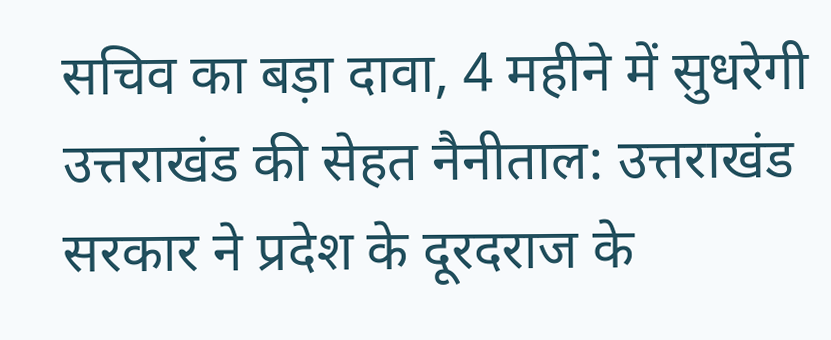सचिव का बड़ा दावा, 4 महीने में सुधरेगी उत्तराखंड की सेहत नैनीताल: उत्तराखंड सरकार ने प्रदेश के दूरदराज के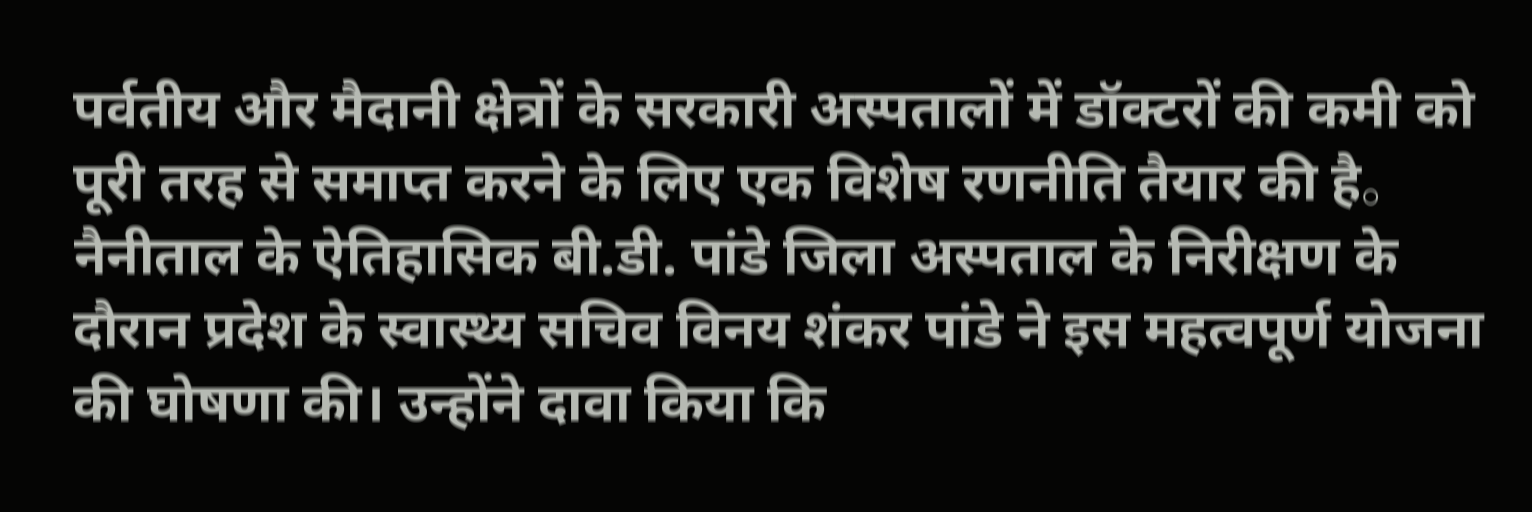पर्वतीय और मैदानी क्षेत्रों के सरकारी अस्पतालों में डॉक्टरों की कमी को पूरी तरह से समाप्त करने के लिए एक विशेष रणनीति तैयार की है。 नैनीताल के ऐतिहासिक बी.डी. पांडे जिला अस्पताल के निरीक्षण के दौरान प्रदेश के स्वास्थ्य सचिव विनय शंकर पांडे ने इस महत्वपूर्ण योजना की घोषणा की। उन्होंने दावा किया कि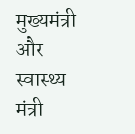मुख्यमंत्री और स्वास्थ्य मंत्री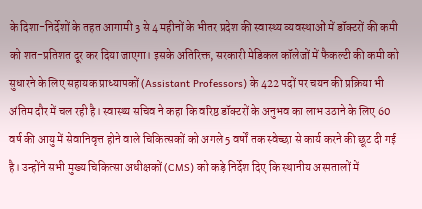के दिशा-निर्देशों के तहत आगामी 3 से 4 महीनों के भीतर प्रदेश की स्वास्थ्य व्यवस्थाओं में डॉक्टरों की कमी को शत-प्रतिशत दूर कर दिया जाएगा। इसके अतिरिक्त, सरकारी मेडिकल कॉलेजों में फैकल्टी की कमी को सुधारने के लिए सहायक प्राध्यापकों (Assistant Professors) के 422 पदों पर चयन की प्रक्रिया भी अंतिम दौर में चल रही है। स्वास्थ्य सचिव ने कहा कि वरिष्ठ डॉक्टरों के अनुभव का लाभ उठाने के लिए 60 वर्ष की आयु में सेवानिवृत्त होने वाले चिकित्सकों को अगले 5 वर्षों तक स्वेच्छा से कार्य करने की छूट दी गई है। उन्होंने सभी मुख्य चिकित्सा अधीक्षकों (CMS) को कड़े निर्देश दिए कि स्थानीय अस्पतालों में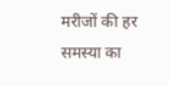मरीजों की हर समस्या का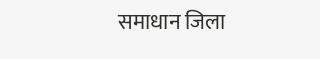समाधान जिला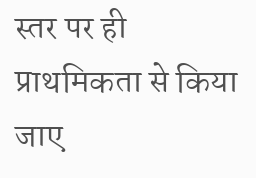स्तर पर ही प्राथमिकता से किया जाए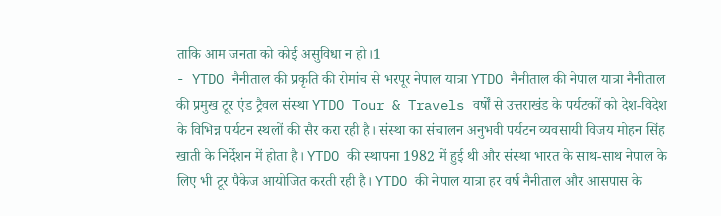ताकि आम जनता को कोई असुविधा न हो।1
- YTDO नैनीताल की प्रकृति की रोमांच से भरपूर नेपाल यात्रा YTDO नैनीताल की नेपाल यात्रा नैनीताल की प्रमुख टूर एंड ट्रैवल संस्था YTDO Tour & Travels वर्षों से उत्तराखंड के पर्यटकों को देश-विदेश के विभिन्न पर्यटन स्थलों की सैर करा रही है। संस्था का संचालन अनुभवी पर्यटन व्यवसायी विजय मोहन सिंह खाती के निर्देशन में होता है। YTDO की स्थापना 1982 में हुई थी और संस्था भारत के साथ-साथ नेपाल के लिए भी टूर पैकेज आयोजित करती रही है। YTDO की नेपाल यात्रा हर वर्ष नैनीताल और आसपास के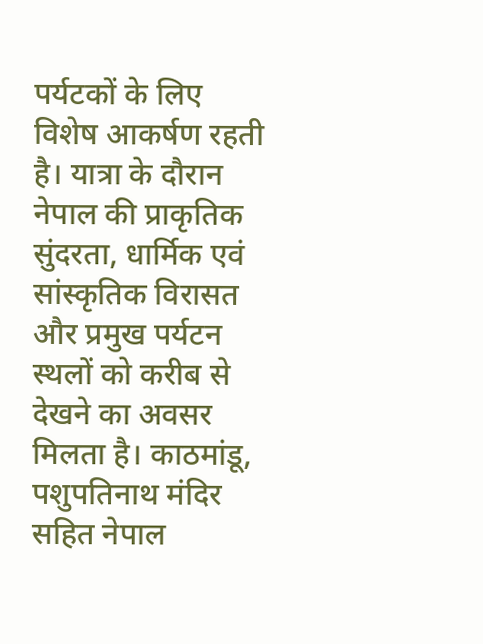पर्यटकों के लिए विशेष आकर्षण रहती है। यात्रा के दौरान नेपाल की प्राकृतिक सुंदरता, धार्मिक एवं सांस्कृतिक विरासत और प्रमुख पर्यटन स्थलों को करीब से देखने का अवसर मिलता है। काठमांडू, पशुपतिनाथ मंदिर सहित नेपाल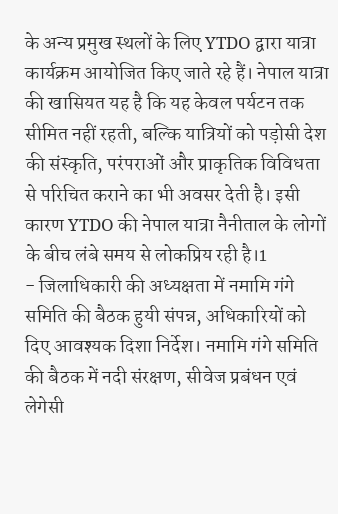के अन्य प्रमुख स्थलों के लिए YTDO द्वारा यात्रा कार्यक्रम आयोजित किए जाते रहे हैं। नेपाल यात्रा की खासियत यह है कि यह केवल पर्यटन तक सीमित नहीं रहती, बल्कि यात्रियों को पड़ोसी देश की संस्कृति, परंपराओं और प्राकृतिक विविधता से परिचित कराने का भी अवसर देती है। इसी कारण YTDO की नेपाल यात्रा नैनीताल के लोगों के बीच लंबे समय से लोकप्रिय रही है।1
- जिलाधिकारी की अध्यक्षता में नमामि गंगे समिति की बैठक हुयी संपन्न, अधिकारियों को दिए आवश्यक दिशा निर्देश। नमामि गंगे समिति की बैठक में नदी संरक्षण, सीवेज प्रबंधन एवं लेगेसी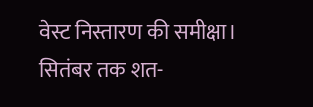वेस्ट निस्तारण की समीक्षा। सितंबर तक शत-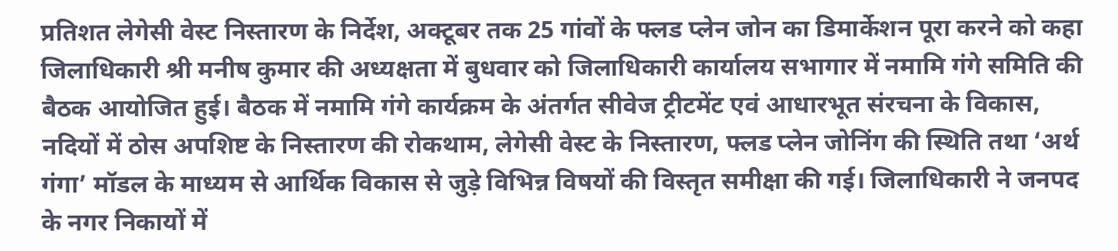प्रतिशत लेगेसी वेस्ट निस्तारण के निर्देश, अक्टूबर तक 25 गांवों के फ्लड प्लेन जोन का डिमार्केशन पूरा करने को कहा जिलाधिकारी श्री मनीष कुमार की अध्यक्षता में बुधवार को जिलाधिकारी कार्यालय सभागार में नमामि गंगे समिति की बैठक आयोजित हुई। बैठक में नमामि गंगे कार्यक्रम के अंतर्गत सीवेज ट्रीटमेंट एवं आधारभूत संरचना के विकास, नदियों में ठोस अपशिष्ट के निस्तारण की रोकथाम, लेगेसी वेस्ट के निस्तारण, फ्लड प्लेन जोनिंग की स्थिति तथा ‘अर्थ गंगा’ मॉडल के माध्यम से आर्थिक विकास से जुड़े विभिन्न विषयों की विस्तृत समीक्षा की गई। जिलाधिकारी ने जनपद के नगर निकायों में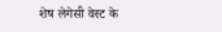शेष लेगेसी वेस्ट के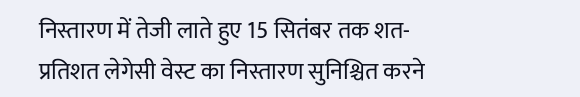निस्तारण में तेजी लाते हुए 15 सितंबर तक शत-प्रतिशत लेगेसी वेस्ट का निस्तारण सुनिश्चित करने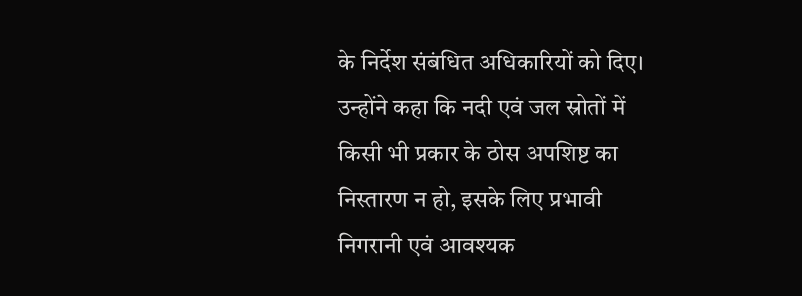के निर्देश संबंधित अधिकारियों को दिए। उन्होंने कहा कि नदी एवं जल स्रोतों में किसी भी प्रकार के ठोस अपशिष्ट का निस्तारण न हो, इसके लिए प्रभावी निगरानी एवं आवश्यक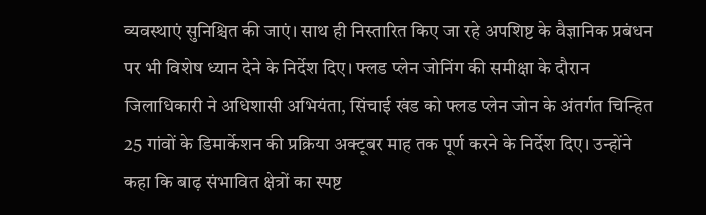व्यवस्थाएं सुनिश्चित की जाएं। साथ ही निस्तारित किए जा रहे अपशिष्ट के वैज्ञानिक प्रबंधन पर भी विशेष ध्यान देने के निर्देश दिए। फ्लड प्लेन जोनिंग की समीक्षा के दौरान जिलाधिकारी ने अधिशासी अभियंता, सिंचाई खंड को फ्लड प्लेन जोन के अंतर्गत चिन्हित 25 गांवों के डिमार्केशन की प्रक्रिया अक्टूबर माह तक पूर्ण करने के निर्देश दिए। उन्होंने कहा कि बाढ़ संभावित क्षेत्रों का स्पष्ट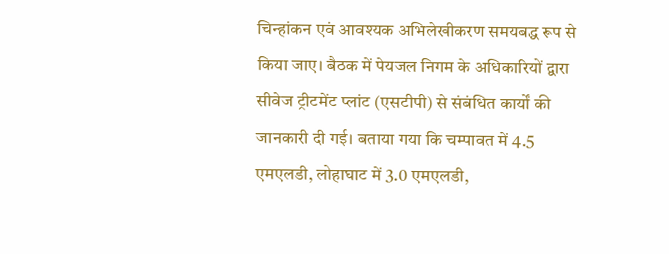चिन्हांकन एवं आवश्यक अभिलेखीकरण समयबद्ध रूप से किया जाए। बैठक में पेयजल निगम के अधिकारियों द्वारा सीवेज ट्रीटमेंट प्लांट (एसटीपी) से संबंधित कार्यों की जानकारी दी गई। बताया गया कि चम्पावत में 4.5 एमएलडी, लोहाघाट में 3.0 एमएलडी,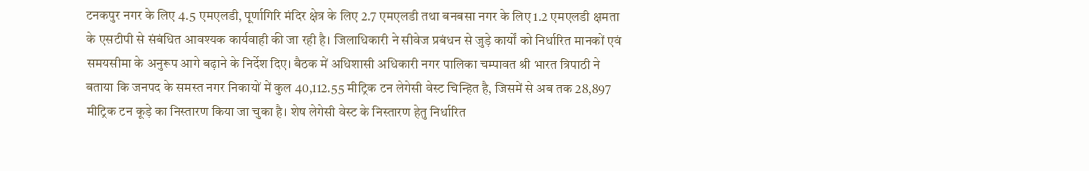टनकपुर नगर के लिए 4.5 एमएलडी, पूर्णागिरि मंदिर क्षेत्र के लिए 2.7 एमएलडी तथा बनबसा नगर के लिए 1.2 एमएलडी क्षमता के एसटीपी से संबंधित आवश्यक कार्यवाही की जा रही है। जिलाधिकारी ने सीवेज प्रबंधन से जुड़े कार्यों को निर्धारित मानकों एवं समयसीमा के अनुरूप आगे बढ़ाने के निर्देश दिए। बैठक में अधिशासी अधिकारी नगर पालिका चम्पावत श्री भारत त्रिपाठी ने बताया कि जनपद के समस्त नगर निकायों में कुल 40,112.55 मीट्रिक टन लेगेसी वेस्ट चिन्हित है, जिसमें से अब तक 28,897 मीट्रिक टन कूड़े का निस्तारण किया जा चुका है। शेष लेगेसी वेस्ट के निस्तारण हेतु निर्धारित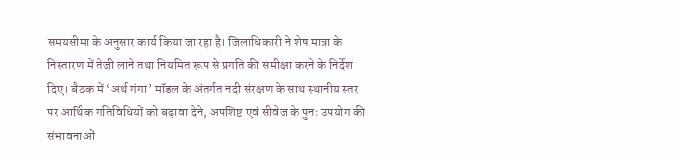समयसीमा के अनुसार कार्य किया जा रहा है। जिलाधिकारी ने शेष मात्रा के निस्तारण में तेजी लाने तथा नियमित रूप से प्रगति की समीक्षा करने के निर्देश दिए। बैठक में ‘अर्थ गंगा’ मॉडल के अंतर्गत नदी संरक्षण के साथ स्थानीय स्तर पर आर्थिक गतिविधियों को बढ़ावा देने, अपशिष्ट एवं सीवेज के पुनः उपयोग की संभावनाओं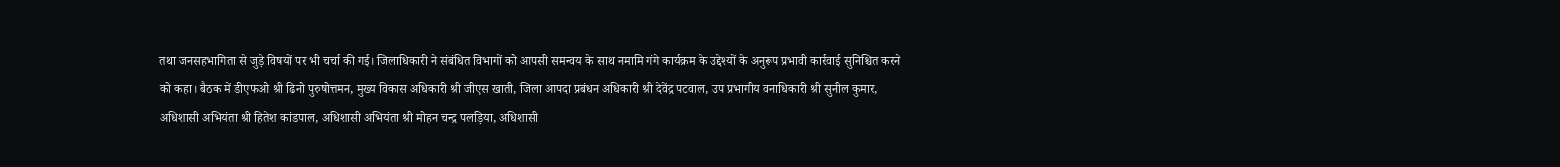तथा जनसहभागिता से जुड़े विषयों पर भी चर्चा की गई। जिलाधिकारी ने संबंधित विभागों को आपसी समन्वय के साथ नमामि गंगे कार्यक्रम के उद्देश्यों के अनुरूप प्रभावी कार्रवाई सुनिश्चित करने को कहा। बैठक में डीएफओ श्री ढिनो पुरुषोत्तमन, मुख्य विकास अधिकारी श्री जीएस खाती, जिला आपदा प्रबंधन अधिकारी श्री देवेंद्र पटवाल, उप प्रभागीय वनाधिकारी श्री सुनील कुमार, अधिशासी अभियंता श्री हितेश कांडपाल, अधिशासी अभियंता श्री मोहन चन्द्र पलड़िया, अधिशासी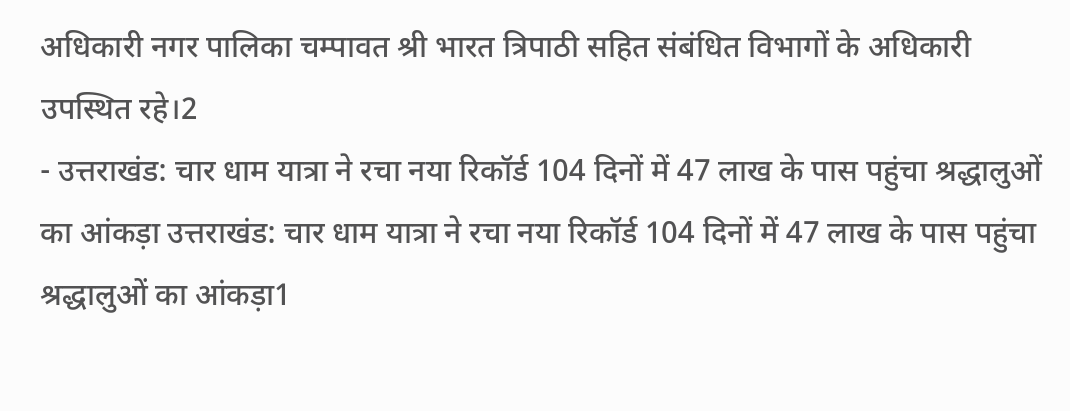अधिकारी नगर पालिका चम्पावत श्री भारत त्रिपाठी सहित संबंधित विभागों के अधिकारी उपस्थित रहे।2
- उत्तराखंड: चार धाम यात्रा ने रचा नया रिकॉर्ड 104 दिनों में 47 लाख के पास पहुंचा श्रद्धालुओं का आंकड़ा उत्तराखंड: चार धाम यात्रा ने रचा नया रिकॉर्ड 104 दिनों में 47 लाख के पास पहुंचा श्रद्धालुओं का आंकड़ा1